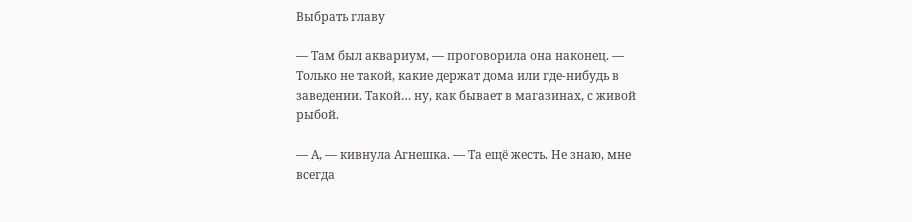Выбрать главу

— Там был аквариум, — проговорила она наконец. — Только не такой, какие держат дома или где-нибудь в заведении. Такой… ну, как бывает в магазинах, с живой рыбой.

— А, — кивнула Агнешка. — Та ещё жесть. Не знаю, мне всегда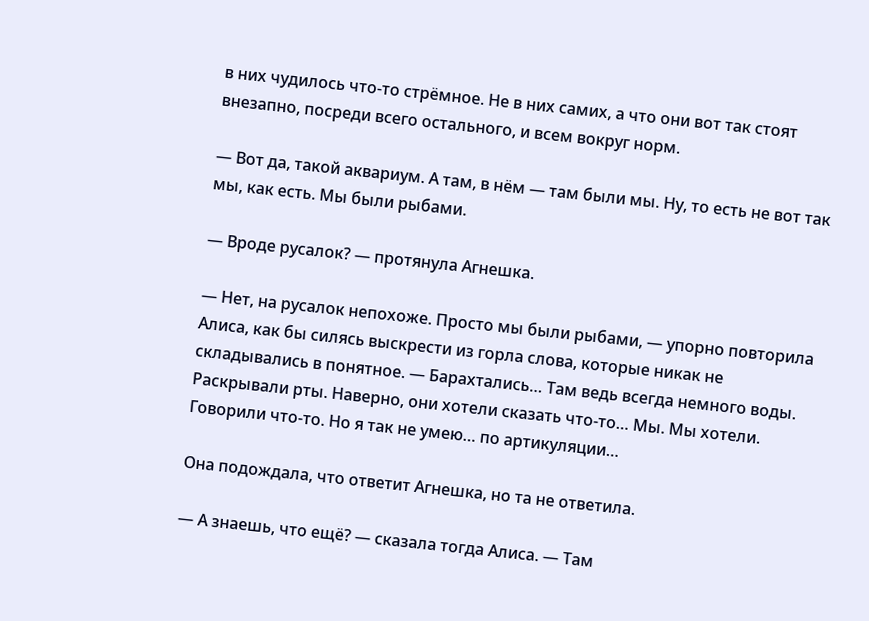в них чудилось что-то стрёмное. Не в них самих, а что они вот так стоят внезапно, посреди всего остального, и всем вокруг норм.

— Вот да, такой аквариум. А там, в нём — там были мы. Ну, то есть не вот так мы, как есть. Мы были рыбами.

— Вроде русалок? — протянула Агнешка.

— Нет, на русалок непохоже. Просто мы были рыбами, — упорно повторила Алиса, как бы силясь выскрести из горла слова, которые никак не складывались в понятное. — Барахтались… Там ведь всегда немного воды. Раскрывали рты. Наверно, они хотели сказать что-то… Мы. Мы хотели. Говорили что-то. Но я так не умею… по артикуляции…

Она подождала, что ответит Агнешка, но та не ответила.

— А знаешь, что ещё? — сказала тогда Алиса. — Там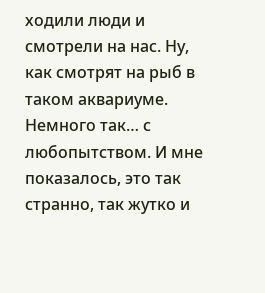ходили люди и смотрели на нас. Ну, как смотрят на рыб в таком аквариуме. Немного так… с любопытством. И мне показалось, это так странно, так жутко и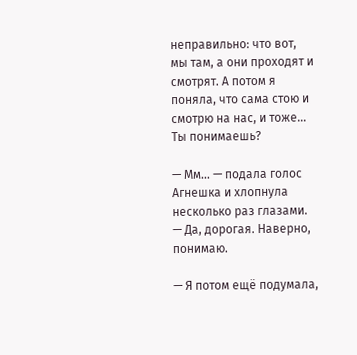неправильно: что вот, мы там, а они проходят и смотрят. А потом я поняла, что сама стою и смотрю на нас, и тоже… Ты понимаешь?

— Мм… — подала голос Агнешка и хлопнула несколько раз глазами. — Да, дорогая. Наверно, понимаю.

— Я потом ещё подумала,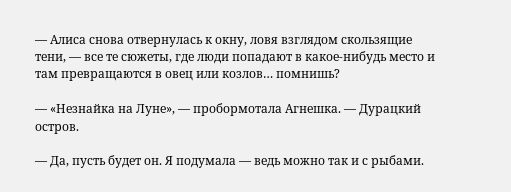— Алиса снова отвернулась к окну, ловя взглядом скользящие тени, — все те сюжеты, где люди попадают в какое-нибудь место и там превращаются в овец или козлов… помнишь?

— «Незнайка на Луне», — пробормотала Агнешка. — Дурацкий остров.

— Да, пусть будет он. Я подумала — ведь можно так и с рыбами.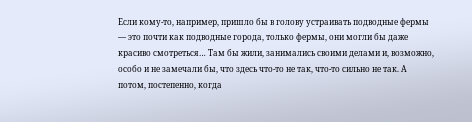Если кому-то, например, пришло бы в голову устраивать подводные фермы — это почти как подводные города, только фермы, они могли бы даже красиво смотреться… Там бы жили, занимались своими делами и, возможно, особо и не замечали бы, что здесь что-то не так, что-то сильно не так. А потом, постепенно, когда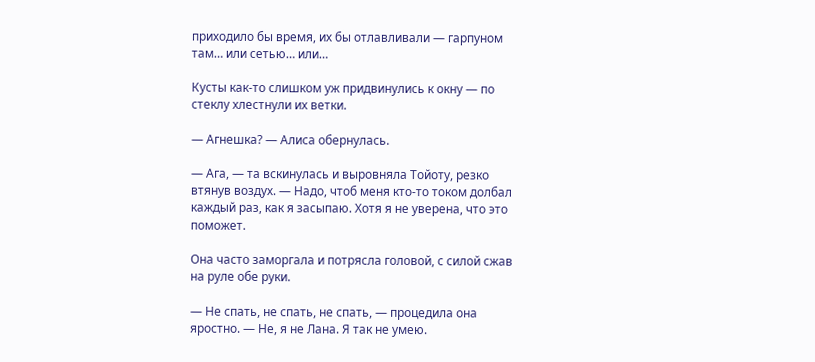приходило бы время, их бы отлавливали — гарпуном там… или сетью… или…

Кусты как-то слишком уж придвинулись к окну — по стеклу хлестнули их ветки.

— Агнешка? — Алиса обернулась.

— Ага, — та вскинулась и выровняла Тойоту, резко втянув воздух. — Надо, чтоб меня кто-то током долбал каждый раз, как я засыпаю. Хотя я не уверена, что это поможет.

Она часто заморгала и потрясла головой, с силой сжав на руле обе руки.

— Не спать, не спать, не спать, — процедила она яростно. — Не, я не Лана. Я так не умею.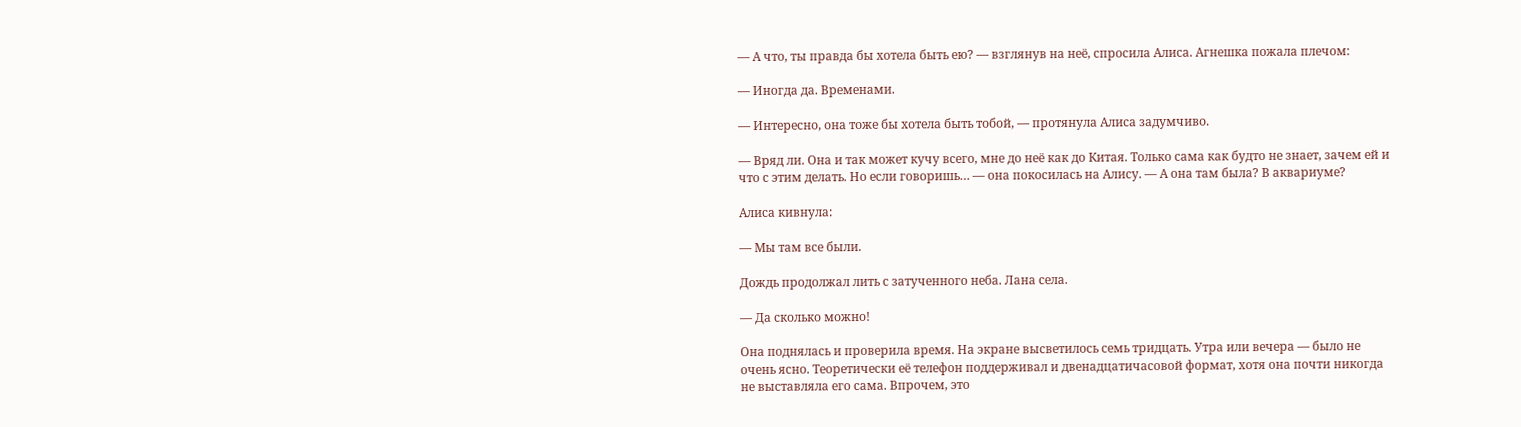— А что, ты правда бы хотела быть ею? — взглянув на неё, спросила Алиса. Агнешка пожала плечом:

— Иногда да. Временами.

— Интересно, она тоже бы хотела быть тобой, — протянула Алиса задумчиво.

— Вряд ли. Она и так может кучу всего, мне до неё как до Китая. Только сама как будто не знает, зачем ей и что с этим делать. Но если говоришь… — она покосилась на Алису. — А она там была? В аквариуме?

Алиса кивнула:

— Мы там все были.

Дождь продолжал лить с затученного неба. Лана села.

— Да сколько можно!

Она поднялась и проверила время. На экране высветилось семь тридцать. Утра или вечера — было не очень ясно. Теоретически её телефон поддерживал и двенадцатичасовой формат, хотя она почти никогда не выставляла его сама. Впрочем, это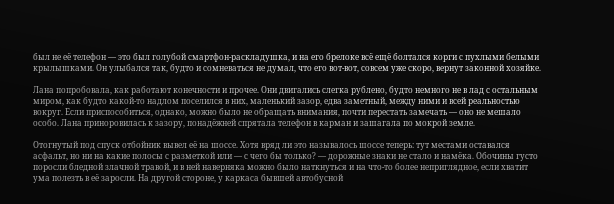был не её телефон — это был голубой смартфон-раскладушка, и на его брелоке всё ещё болтался корги с пухлыми белыми крылышками. Он улыбался так, будто и сомневаться не думал, что его вот-вот, совсем уже скоро, вернут законной хозяйке.

Лана попробовала, как работают конечности и прочее. Они двигались слегка рублено, будто немного не в лад с остальным миром, как будто какой-то надлом поселился в них, маленький зазор, едва заметный, между ними и всей реальностью вокруг. Если приспособиться, однако, можно было не обращать внимания, почти перестать замечать — оно не мешало особо. Лана приноровилась к зазору, понадёжней спрятала телефон в карман и зашагала по мокрой земле.

Отогнутый под спуск отбойник вывел её на шоссе. Хотя вряд ли это называлось шоссе теперь: тут местами оставался асфальт, но ни на какие полосы с разметкой или — с чего бы только? — дорожные знаки не стало и намёка. Обочины густо поросли бледной злачной травой, и в ней наверняка можно было наткнуться и на что-то более неприглядное, если хватит ума полезть в её заросли. На другой стороне, у каркаса бывшей автобусной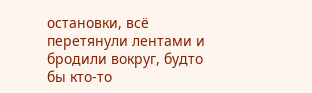остановки, всё перетянули лентами и бродили вокруг, будто бы кто-то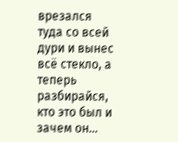врезался туда со всей дури и вынес всё стекло, а теперь разбирайся, кто это был и зачем он…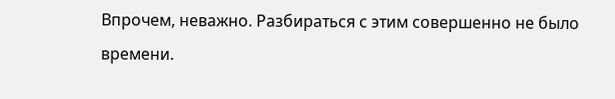Впрочем, неважно. Разбираться с этим совершенно не было времени.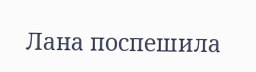Лана поспешила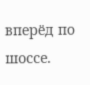вперёд по шоссе.